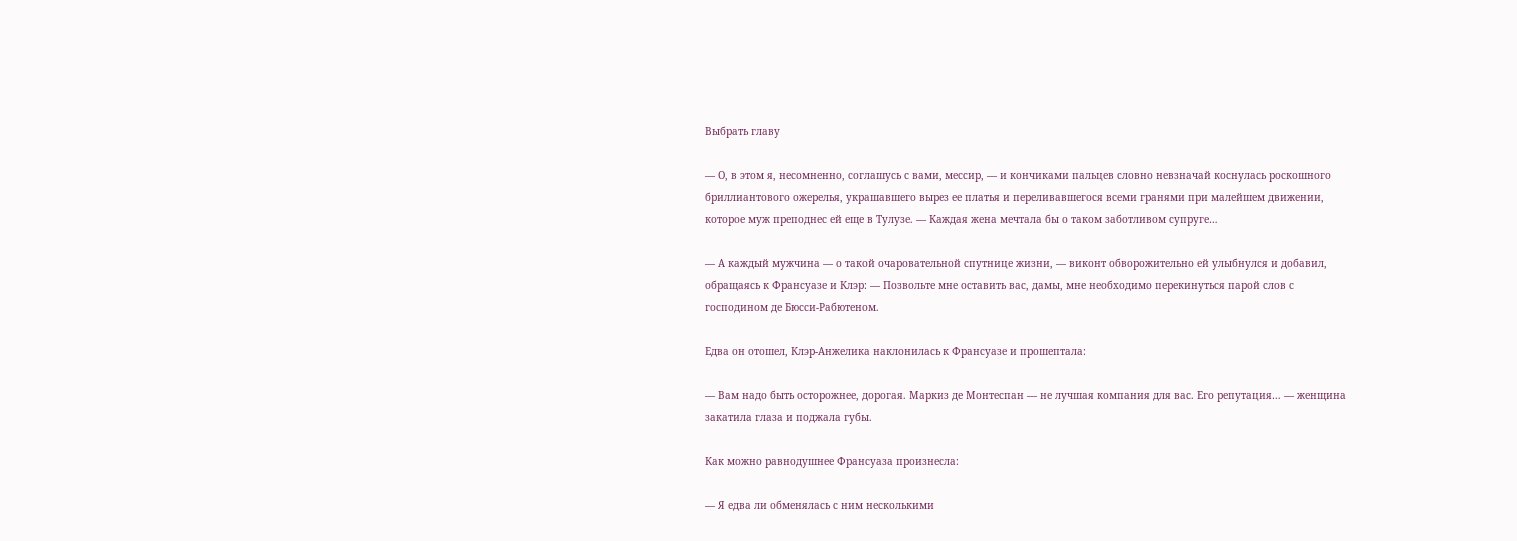Выбрать главу

— О, в этом я, несомненно, соглашусь с вами, мессир, — и кончиками пальцев словно невзначай коснулась роскошного бриллиантового ожерелья, украшавшего вырез ее платья и переливавшегося всеми гранями при малейшем движении, которое муж преподнес ей еще в Тулузе. — Каждая жена мечтала бы о таком заботливом супруге…

— А каждый мужчина — о такой очаровательной спутнице жизни, — виконт обворожительно ей улыбнулся и добавил, обращаясь к Франсуазе и Клэр: — Позвольте мне оставить вас, дамы, мне необходимо перекинуться парой слов с господином де Бюсси-Рабютеном.

Едва он отошел, Клэр-Анжелика наклонилась к Франсуазе и прошептала:

— Вам надо быть осторожнее, дорогая. Маркиз де Монтеспан — не лучшая компания для вас. Его репутация… — женщина закатила глаза и поджала губы.

Как можно равнодушнее Франсуаза произнесла:

— Я едва ли обменялась с ним несколькими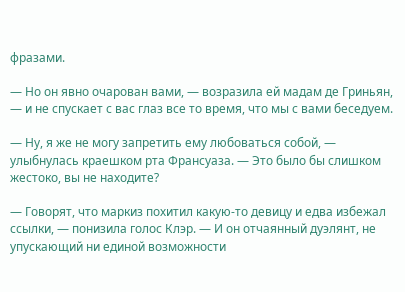фразами.

— Но он явно очарован вами, — возразила ей мадам де Гриньян, — и не спускает с вас глаз все то время, что мы с вами беседуем.

— Ну, я же не могу запретить ему любоваться собой, — улыбнулась краешком рта Франсуаза. — Это было бы слишком жестоко, вы не находите?

— Говорят, что маркиз похитил какую-то девицу и едва избежал ссылки, — понизила голос Клэр. — И он отчаянный дуэлянт, не упускающий ни единой возможности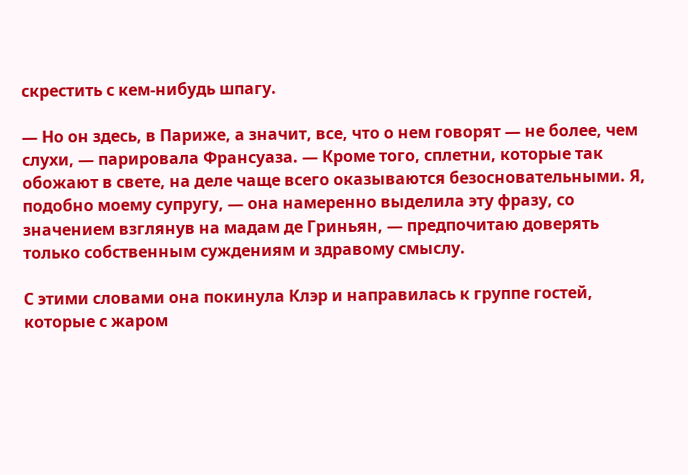скрестить с кем-нибудь шпагу.

— Но он здесь, в Париже, а значит, все, что о нем говорят — не более, чем слухи, — парировала Франсуаза. — Кроме того, сплетни, которые так обожают в свете, на деле чаще всего оказываются безосновательными. Я, подобно моему супругу, — она намеренно выделила эту фразу, со значением взглянув на мадам де Гриньян, — предпочитаю доверять только собственным суждениям и здравому смыслу.

С этими словами она покинула Клэр и направилась к группе гостей, которые с жаром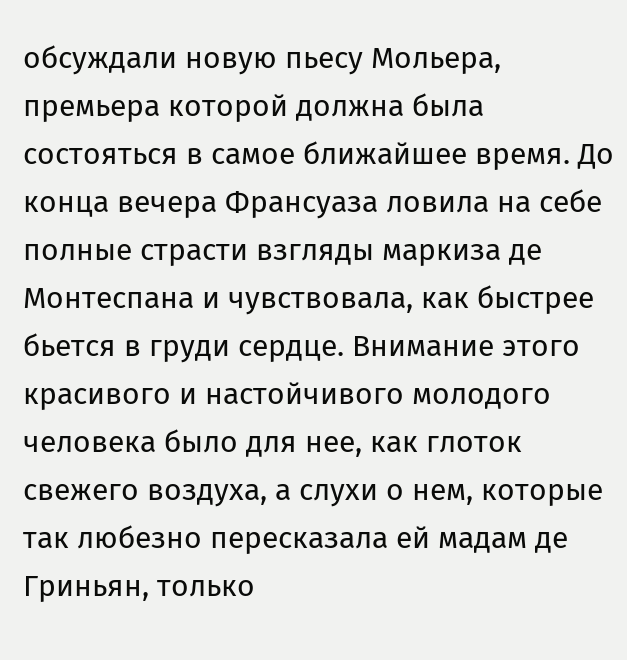обсуждали новую пьесу Мольера, премьера которой должна была состояться в самое ближайшее время. До конца вечера Франсуаза ловила на себе полные страсти взгляды маркиза де Монтеспана и чувствовала, как быстрее бьется в груди сердце. Внимание этого красивого и настойчивого молодого человека было для нее, как глоток свежего воздуха, а слухи о нем, которые так любезно пересказала ей мадам де Гриньян, только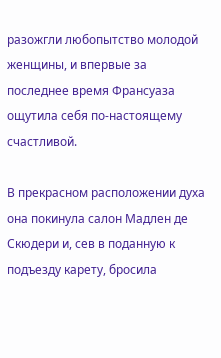разожгли любопытство молодой женщины, и впервые за последнее время Франсуаза ощутила себя по-настоящему счастливой.

В прекрасном расположении духа она покинула салон Мадлен де Скюдери и, сев в поданную к подъезду карету, бросила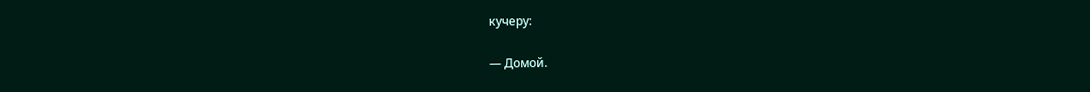кучеру:

— Домой.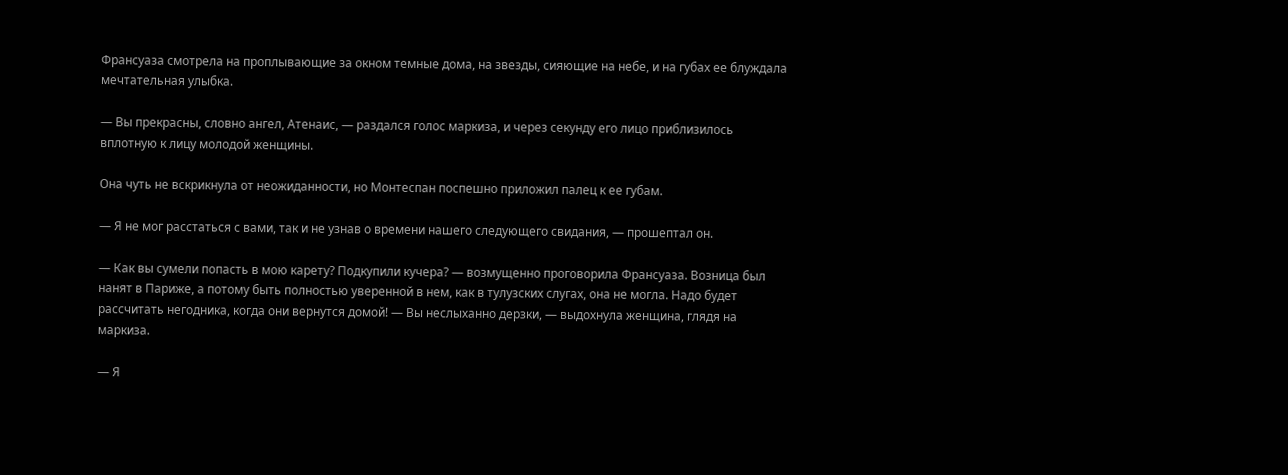Франсуаза смотрела на проплывающие за окном темные дома, на звезды, сияющие на небе, и на губах ее блуждала мечтательная улыбка.

— Вы прекрасны, словно ангел, Атенаис, — раздался голос маркиза, и через секунду его лицо приблизилось вплотную к лицу молодой женщины.

Она чуть не вскрикнула от неожиданности, но Монтеспан поспешно приложил палец к ее губам.

— Я не мог расстаться с вами, так и не узнав о времени нашего следующего свидания, — прошептал он.

— Как вы сумели попасть в мою карету? Подкупили кучера? — возмущенно проговорила Франсуаза. Возница был нанят в Париже, а потому быть полностью уверенной в нем, как в тулузских слугах, она не могла. Надо будет рассчитать негодника, когда они вернутся домой! — Вы неслыханно дерзки, — выдохнула женщина, глядя на маркиза.

— Я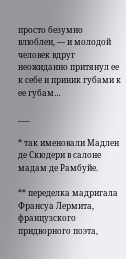просто безумно влюблен, — и молодой человек вдруг неожиданно притянул ее к себе и приник губами к ее губам…

___

* так именовали Мадлен де Скюдери в салоне мадам де Рамбуйе.

** переделка мадригала Франсуа Лермита, французского придворного поэта,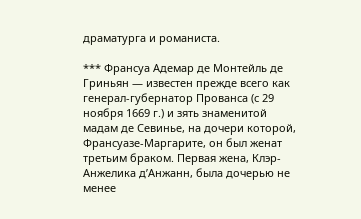драматурга и романиста.

*** Франсуа Адемар де Монтейль де Гриньян — известен прежде всего как генерал-губернатор Прованса (с 29 ноября 1669 г.) и зять знаменитой мадам де Севинье, на дочери которой, Франсуазе-Маргарите, он был женат третьим браком. Первая жена, Клэр-Анжелика д’Анжанн, была дочерью не менее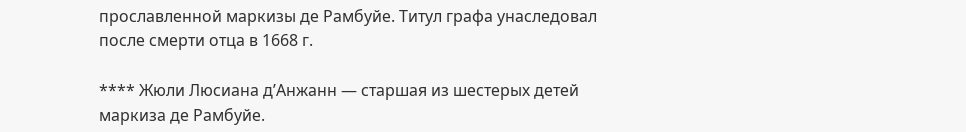прославленной маркизы де Рамбуйе. Титул графа унаследовал после смерти отца в 1668 г.

**** Жюли Люсиана д’Анжанн — старшая из шестерых детей маркиза де Рамбуйе.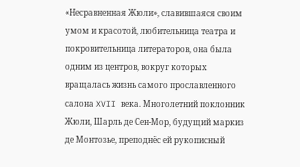«Несравненная Жюли», славившаяся своим умом и красотой, любительница театра и покровительница литераторов, она была одним из центров, вокруг которых вращалась жизнь самого прославленного салона XVII века. Многолетний поклонник Жюли, Шарль де Сен-Мор, будущий маркиз де Монтозье, преподнёс ей рукописный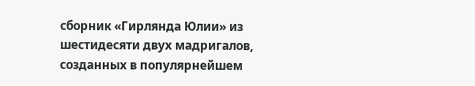сборник «Гирлянда Юлии» из шестидесяти двух мадригалов, созданных в популярнейшем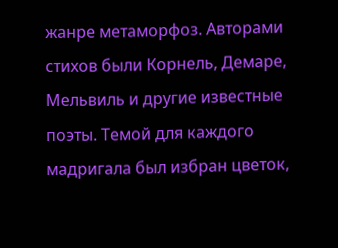жанре метаморфоз. Авторами стихов были Корнель, Демаре, Мельвиль и другие известные поэты. Темой для каждого мадригала был избран цветок,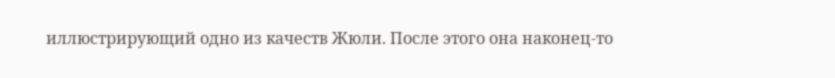иллюстрирующий одно из качеств Жюли. После этого она наконец-то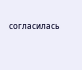согласилась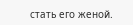стать его женой.